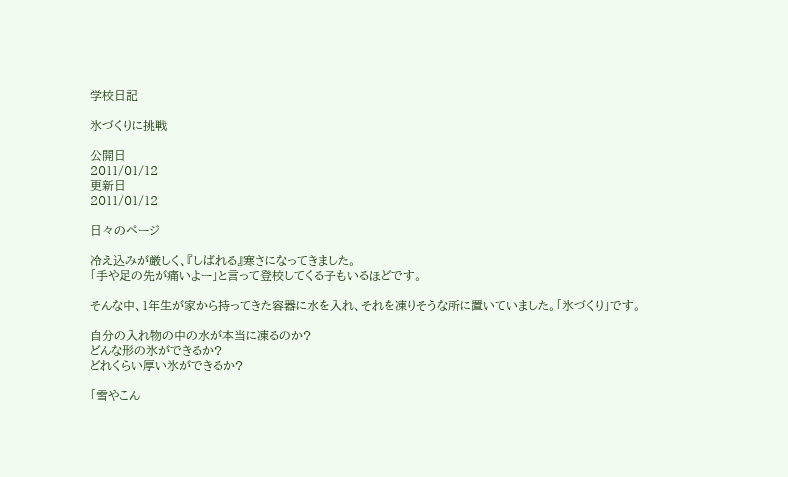学校日記

氷づくりに挑戦

公開日
2011/01/12
更新日
2011/01/12

日々のページ

冷え込みが厳しく、『しばれる』寒さになってきました。
「手や足の先が痛いよー」と言って登校してくる子もいるほどです。

そんな中、1年生が家から持ってきた容器に水を入れ、それを凍りそうな所に置いていました。「氷づくり」です。

自分の入れ物の中の水が本当に凍るのか?
どんな形の氷ができるか?
どれくらい厚い氷ができるか?

「雪やこん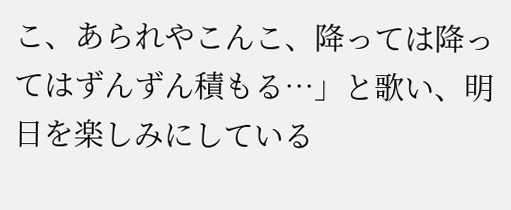こ、あられやこんこ、降っては降ってはずんずん積もる…」と歌い、明日を楽しみにしている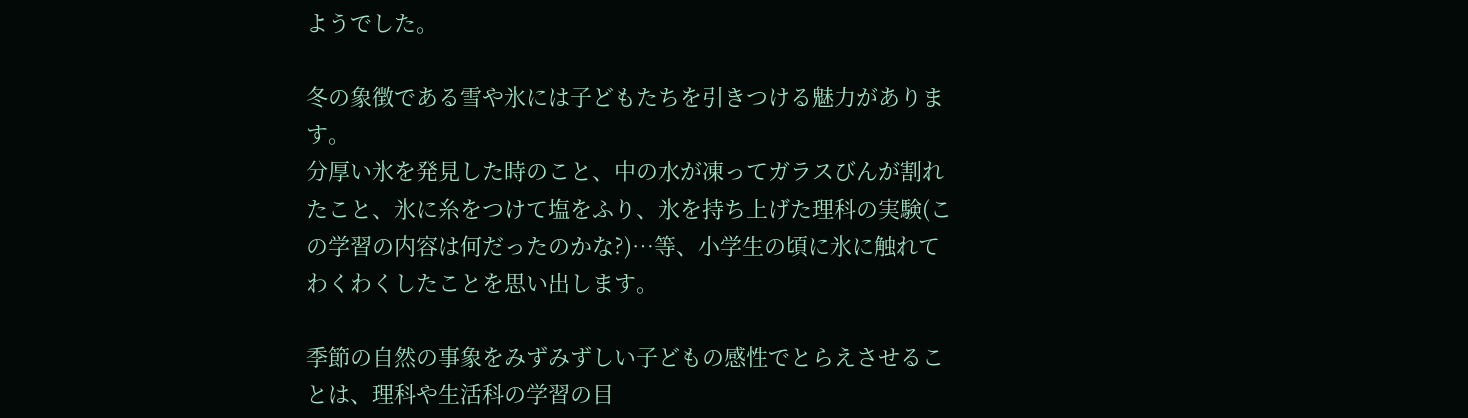ようでした。

冬の象徴である雪や氷には子どもたちを引きつける魅力があります。
分厚い氷を発見した時のこと、中の水が凍ってガラスびんが割れたこと、氷に糸をつけて塩をふり、氷を持ち上げた理科の実験(この学習の内容は何だったのかな?)…等、小学生の頃に氷に触れてわくわくしたことを思い出します。

季節の自然の事象をみずみずしい子どもの感性でとらえさせることは、理科や生活科の学習の目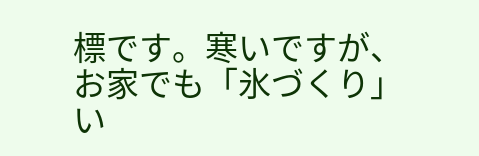標です。寒いですが、お家でも「氷づくり」い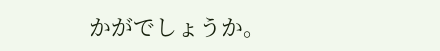かがでしょうか。